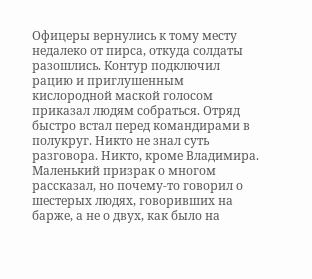Офицеры вернулись к тому месту недалеко от пирса, откуда солдаты разошлись. Контур подключил рацию и приглушенным кислородной маской голосом приказал людям собраться. Отряд быстро встал перед командирами в полукруг. Никто не знал суть разговора. Никто, кроме Владимира. Маленький призрак о многом рассказал, но почему-то говорил о шестерых людях, говоривших на барже, а не о двух, как было на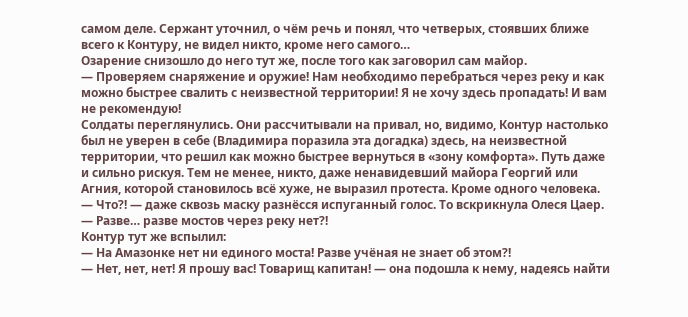самом деле. Сержант уточнил, о чём речь и понял, что четверых, стоявших ближе всего к Контуру, не видел никто, кроме него самого…
Озарение снизошло до него тут же, после того как заговорил сам майор.
— Проверяем снаряжение и оружие! Нам необходимо перебраться через реку и как можно быстрее свалить с неизвестной территории! Я не хочу здесь пропадать! И вам не рекомендую!
Солдаты переглянулись. Они рассчитывали на привал, но, видимо, Контур настолько был не уверен в себе (Владимира поразила эта догадка) здесь, на неизвестной территории, что решил как можно быстрее вернуться в «зону комфорта». Путь даже и сильно рискуя. Тем не менее, никто, даже ненавидевший майора Георгий или Агния, которой становилось всё хуже, не выразил протеста. Кроме одного человека.
— Что?! — даже сквозь маску разнёсся испуганный голос. То вскрикнула Олеся Цаер. — Разве… разве мостов через реку нет?!
Контур тут же вспылил:
— На Амазонке нет ни единого моста! Разве учёная не знает об этом?!
— Нет, нет, нет! Я прошу вас! Товарищ капитан! — она подошла к нему, надеясь найти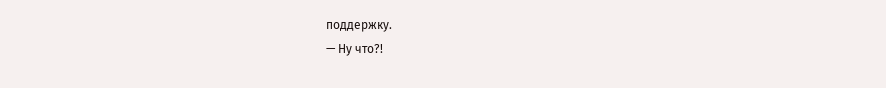поддержку.
— Ну что?!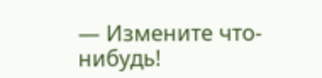— Измените что-нибудь!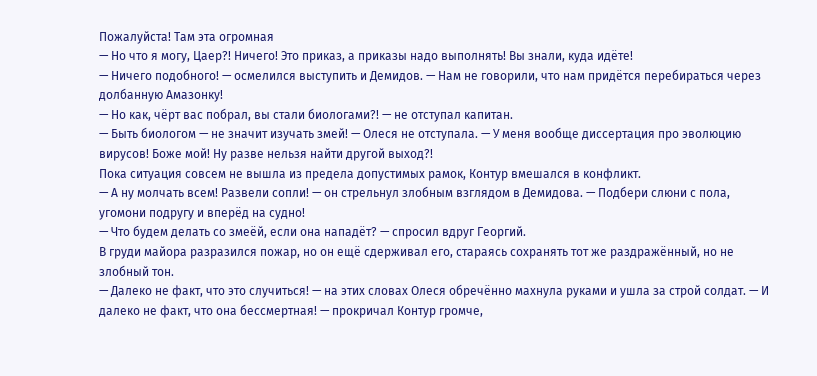Пожалуйста! Там эта огромная
— Но что я могу, Цаер?! Ничего! Это приказ, а приказы надо выполнять! Вы знали, куда идёте!
— Ничего подобного! — осмелился выступить и Демидов. — Нам не говорили, что нам придётся перебираться через долбанную Амазонку!
— Но как, чёрт вас побрал, вы стали биологами?! — не отступал капитан.
— Быть биологом — не значит изучать змей! — Олеся не отступала. — У меня вообще диссертация про эволюцию вирусов! Боже мой! Ну разве нельзя найти другой выход?!
Пока ситуация совсем не вышла из предела допустимых рамок, Контур вмешался в конфликт.
— А ну молчать всем! Развели сопли! — он стрельнул злобным взглядом в Демидова. — Подбери слюни с пола, угомони подругу и вперёд на судно!
— Что будем делать со змеёй, если она нападёт? — спросил вдруг Георгий.
В груди майора разразился пожар, но он ещё сдерживал его, стараясь сохранять тот же раздражённый, но не злобный тон.
— Далеко не факт, что это случиться! — на этих словах Олеся обречённо махнула руками и ушла за строй солдат. — И далеко не факт, что она бессмертная! — прокричал Контур громче,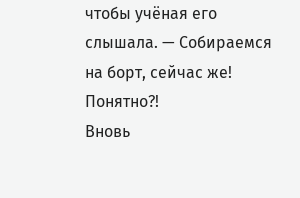чтобы учёная его слышала. — Собираемся на борт, сейчас же! Понятно?!
Вновь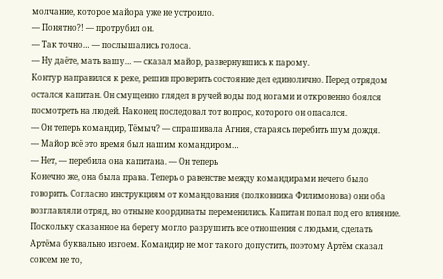молчание, которое майора уже не устроило.
— Понятно?! — протрубил он.
— Так точно… — послышались голоса.
— Ну даёте, мать вашу… — сказал майор, развернувшись к парому.
Контур направился к реке, решив проверить состояние дел единолично. Перед отрядом остался капитан. Он смущенно глядел в ручей воды под ногами и откровенно боялся посмотреть на людей. Наконец последовал тот вопрос, которого он опасался.
— Он теперь командир, Тёмыч? — спрашивала Агния, стараясь перебить шум дождя.
— Майор всё это время был нашим командиром…
— Нет, — перебила она капитана. — Он теперь
Конечно же, она была права. Теперь о равенстве между командирами нечего было говорить. Согласно инструкциям от командования (полковника Филимонова) они оба возглавляли отряд, но отныне координаты переменились. Капитан попал под его влияние. Поскольку сказанное на берегу могло разрушить все отношения с людьми, сделать Артёма буквально изгоем. Командир не мог такого допустить, поэтому Артём сказал совсем не то,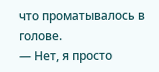что проматывалось в голове.
— Нет, я просто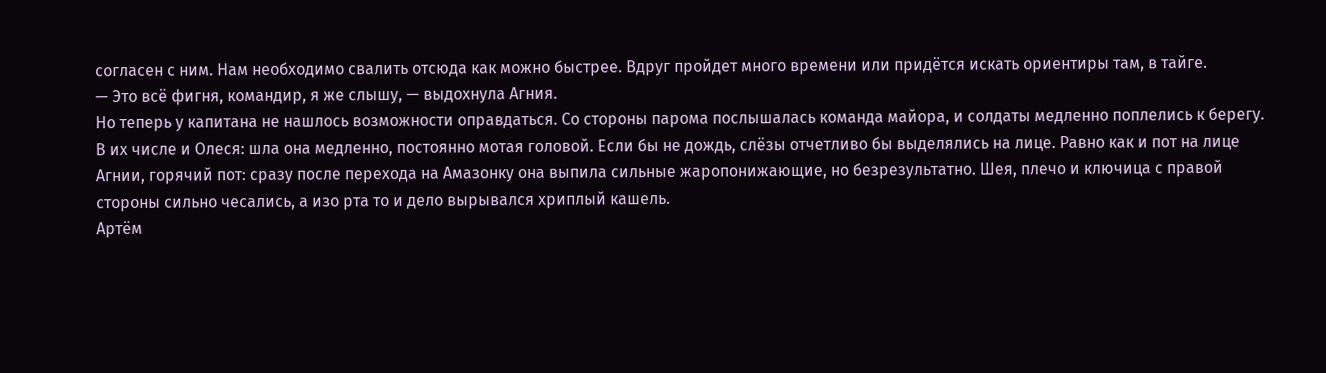согласен с ним. Нам необходимо свалить отсюда как можно быстрее. Вдруг пройдет много времени или придётся искать ориентиры там, в тайге.
— Это всё фигня, командир, я же слышу, — выдохнула Агния.
Но теперь у капитана не нашлось возможности оправдаться. Со стороны парома послышалась команда майора, и солдаты медленно поплелись к берегу. В их числе и Олеся: шла она медленно, постоянно мотая головой. Если бы не дождь, слёзы отчетливо бы выделялись на лице. Равно как и пот на лице Агнии, горячий пот: сразу после перехода на Амазонку она выпила сильные жаропонижающие, но безрезультатно. Шея, плечо и ключица с правой стороны сильно чесались, а изо рта то и дело вырывался хриплый кашель.
Артём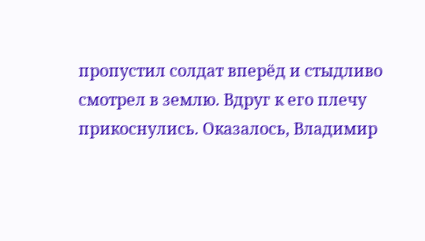пропустил солдат вперёд и стыдливо смотрел в землю. Вдруг к его плечу прикоснулись. Оказалось, Владимир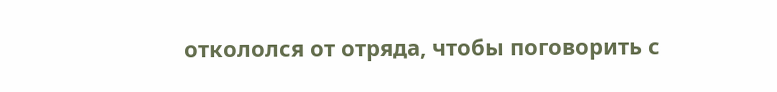откололся от отряда, чтобы поговорить с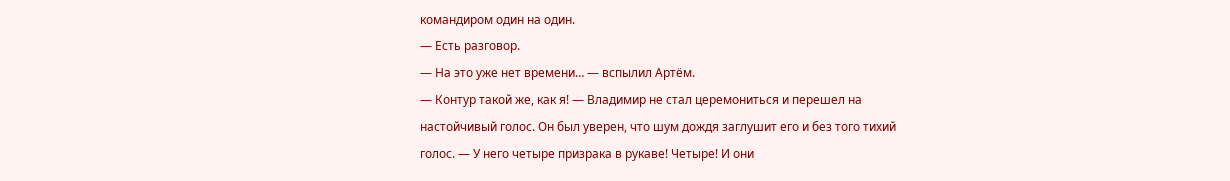командиром один на один.
— Есть разговор.
— На это уже нет времени… — вспылил Артём.
— Контур такой же, как я! — Владимир не стал церемониться и перешел на настойчивый голос. Он был уверен, что шум дождя заглушит его и без того тихий голос. — У него четыре призрака в рукаве! Четыре! И они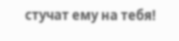стучат ему на тебя!